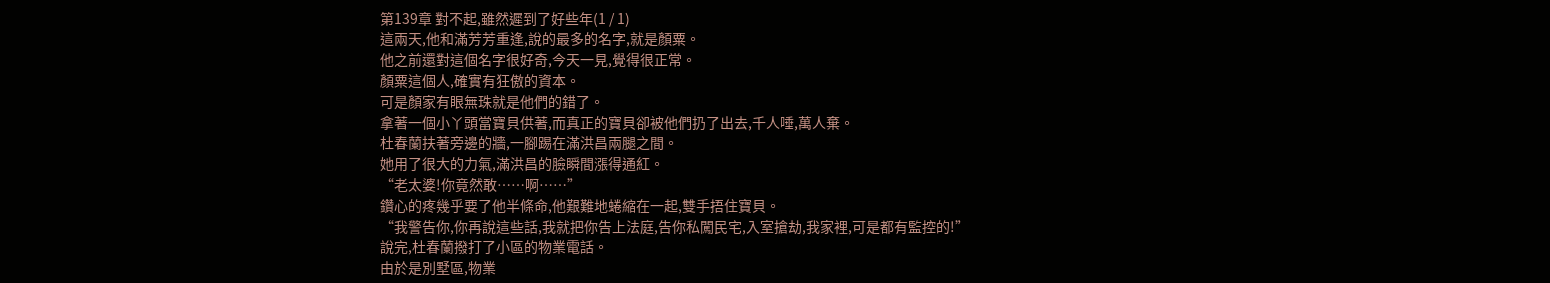第139章 對不起,雖然遲到了好些年(1 / 1)
這兩天,他和滿芳芳重逢,說的最多的名字,就是顏粟。
他之前還對這個名字很好奇,今天一見,覺得很正常。
顏粟這個人,確實有狂傲的資本。
可是顏家有眼無珠就是他們的錯了。
拿著一個小丫頭當寶貝供著,而真正的寶貝卻被他們扔了出去,千人唾,萬人棄。
杜春蘭扶著旁邊的牆,一腳踢在滿洪昌兩腿之間。
她用了很大的力氣,滿洪昌的臉瞬間漲得通紅。
“老太婆!你竟然敢……啊……”
鑽心的疼幾乎要了他半條命,他艱難地蜷縮在一起,雙手捂住寶貝。
“我警告你,你再說這些話,我就把你告上法庭,告你私闖民宅,入室搶劫,我家裡,可是都有監控的!”
說完,杜春蘭撥打了小區的物業電話。
由於是別墅區,物業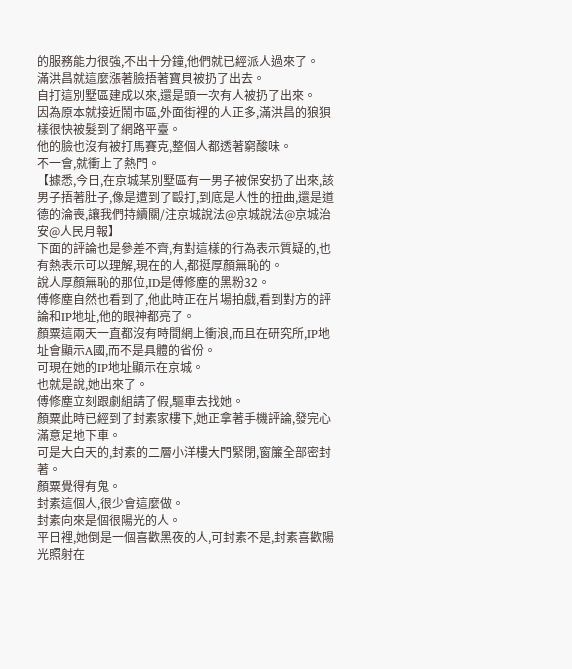的服務能力很強,不出十分鐘,他們就已經派人過來了。
滿洪昌就這麼漲著臉捂著寶貝被扔了出去。
自打這別墅區建成以來,還是頭一次有人被扔了出來。
因為原本就接近鬧市區,外面街裡的人正多,滿洪昌的狼狽樣很快被髮到了網路平臺。
他的臉也沒有被打馬賽克,整個人都透著窮酸味。
不一會,就衝上了熱門。
【據悉,今日,在京城某別墅區有一男子被保安扔了出來,該男子捂著肚子,像是遭到了毆打,到底是人性的扭曲,還是道德的淪喪,讓我們持續關/注京城說法@京城說法@京城治安@人民月報】
下面的評論也是參差不齊,有對這樣的行為表示質疑的,也有熱表示可以理解,現在的人,都挺厚顏無恥的。
說人厚顏無恥的那位,ID是傅修塵的黑粉32。
傅修塵自然也看到了,他此時正在片場拍戲,看到對方的評論和IP地址,他的眼神都亮了。
顏粟這兩天一直都沒有時間網上衝浪,而且在研究所,IP地址會顯示A國,而不是具體的省份。
可現在她的IP地址顯示在京城。
也就是說,她出來了。
傅修塵立刻跟劇組請了假,驅車去找她。
顏粟此時已經到了封素家樓下,她正拿著手機評論,發完心滿意足地下車。
可是大白天的,封素的二層小洋樓大門緊閉,窗簾全部密封著。
顏粟覺得有鬼。
封素這個人,很少會這麼做。
封素向來是個很陽光的人。
平日裡,她倒是一個喜歡黑夜的人,可封素不是,封素喜歡陽光照射在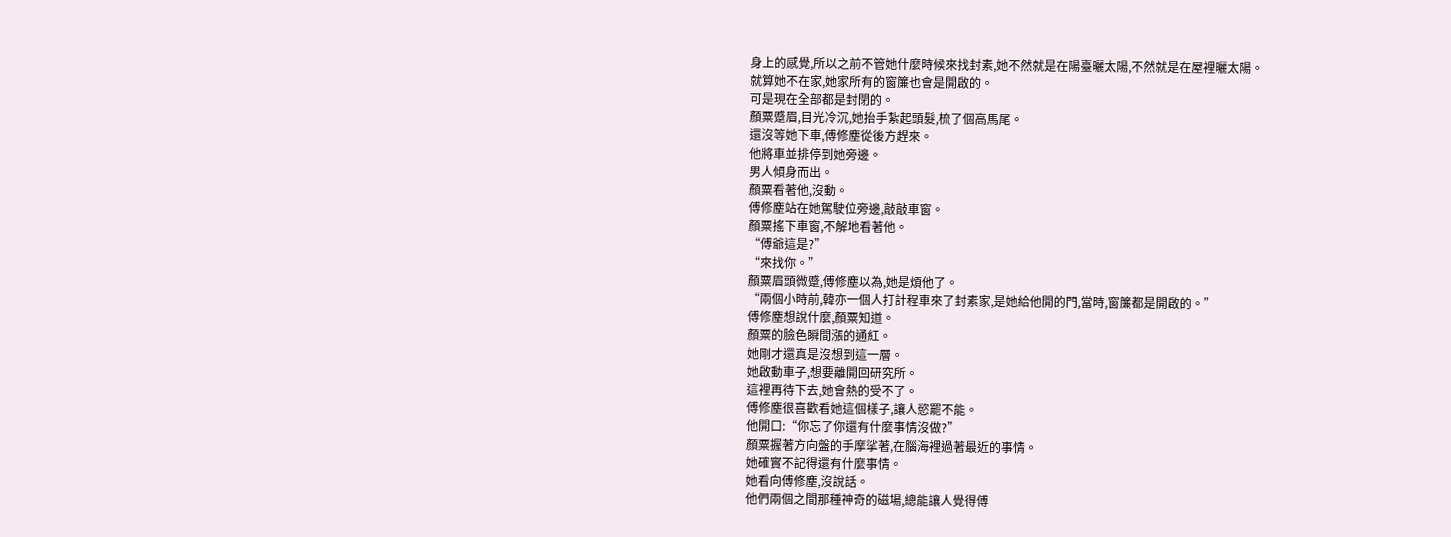身上的感覺,所以之前不管她什麼時候來找封素,她不然就是在陽臺曬太陽,不然就是在屋裡曬太陽。
就算她不在家,她家所有的窗簾也會是開啟的。
可是現在全部都是封閉的。
顏粟蹙眉,目光冷沉,她抬手紮起頭髮,梳了個高馬尾。
還沒等她下車,傅修塵從後方趕來。
他將車並排停到她旁邊。
男人傾身而出。
顏粟看著他,沒動。
傅修塵站在她駕駛位旁邊,敲敲車窗。
顏粟搖下車窗,不解地看著他。
“傅爺這是?”
“來找你。”
顏粟眉頭微蹙,傅修塵以為,她是煩他了。
“兩個小時前,韓亦一個人打計程車來了封素家,是她給他開的門,當時,窗簾都是開啟的。”
傅修塵想說什麼,顏粟知道。
顏粟的臉色瞬間漲的通紅。
她剛才還真是沒想到這一層。
她啟動車子,想要離開回研究所。
這裡再待下去,她會熱的受不了。
傅修塵很喜歡看她這個樣子,讓人慾罷不能。
他開口:“你忘了你還有什麼事情沒做?”
顏粟握著方向盤的手摩挲著,在腦海裡過著最近的事情。
她確實不記得還有什麼事情。
她看向傅修塵,沒說話。
他們兩個之間那種神奇的磁場,總能讓人覺得傅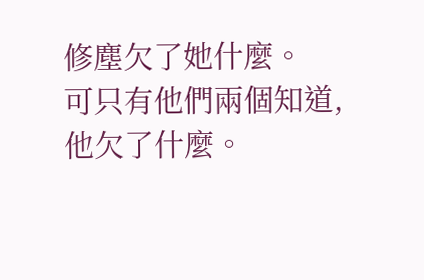修塵欠了她什麼。
可只有他們兩個知道,他欠了什麼。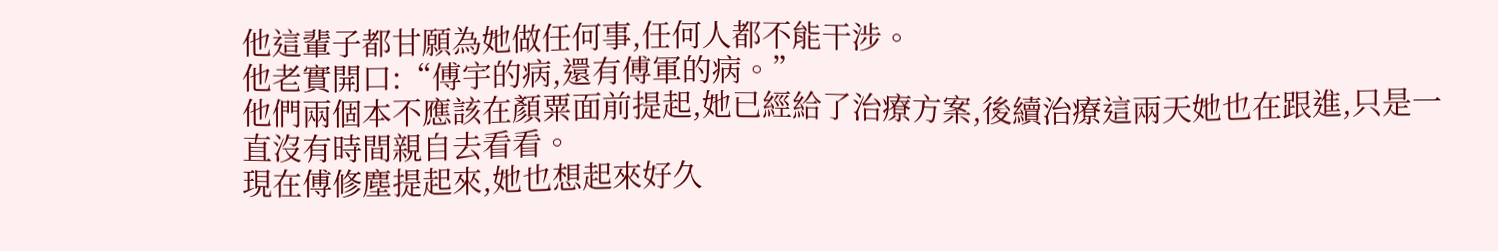他這輩子都甘願為她做任何事,任何人都不能干涉。
他老實開口:“傅宇的病,還有傅軍的病。”
他們兩個本不應該在顏粟面前提起,她已經給了治療方案,後續治療這兩天她也在跟進,只是一直沒有時間親自去看看。
現在傅修塵提起來,她也想起來好久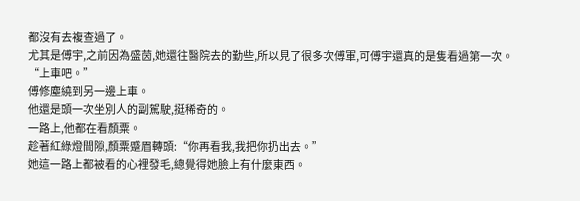都沒有去複查過了。
尤其是傅宇,之前因為盛茵,她還往醫院去的勤些,所以見了很多次傅軍,可傅宇還真的是隻看過第一次。
“上車吧。”
傅修塵繞到另一邊上車。
他還是頭一次坐別人的副駕駛,挺稀奇的。
一路上,他都在看顏粟。
趁著紅綠燈間隙,顏粟蹙眉轉頭:“你再看我,我把你扔出去。”
她這一路上都被看的心裡發毛,總覺得她臉上有什麼東西。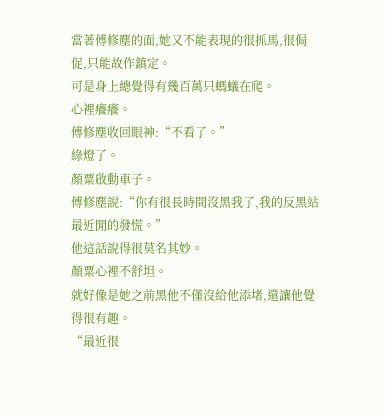當著傅修塵的面,她又不能表現的很抓馬,很侷促,只能故作鎮定。
可是身上總覺得有幾百萬只螞蟻在爬。
心裡癢癢。
傅修塵收回眼神:“不看了。”
綠燈了。
顏粟啟動車子。
傅修塵說:“你有很長時間沒黑我了,我的反黑站最近閒的發慌。”
他這話說得很莫名其妙。
顏粟心裡不舒坦。
就好像是她之前黑他不僅沒給他添堵,還讓他覺得很有趣。
“最近很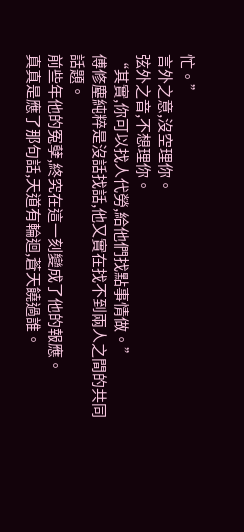忙。”
言外之意,沒空理你。
弦外之音,不想理你。
“其實,你可以找人代勞,給他們找點事情做。”
傅修塵純粹是沒話找話,他又實在找不到兩人之間的共同話題。
前些年他的冤孽,終究在這一刻變成了他的報應。
真真是應了那句話,天道有輪迴,蒼天饒過誰。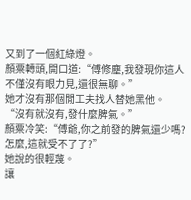又到了一個紅綠燈。
顏粟轉頭,開口道:“傅修塵,我發現你這人不僅沒有眼力見,還很無聊。”
她才沒有那個閒工夫找人替她黑他。
“沒有就沒有,發什麼脾氣。”
顏粟冷笑:“傅爺,你之前發的脾氣還少嗎?怎麼,這就受不了了?”
她說的很輕蔑。
讓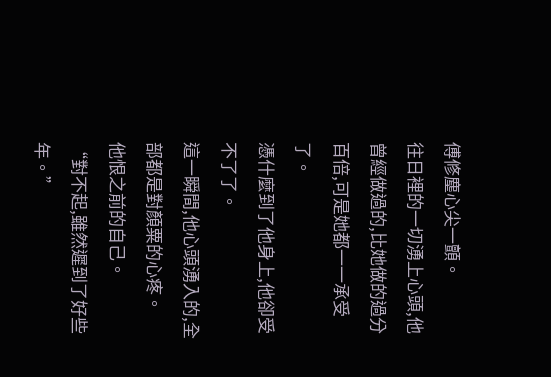傅修塵心尖一顫。
往日裡的一切湧上心頭,他曾經做過的,比她做的過分百倍,可是她都一一承受了。
憑什麼到了他身上,他卻受不了了。
這一瞬間,他心頭湧入的,全部都是對顏粟的心疼。
他恨之前的自己。
“對不起,雖然遲到了好些年。”